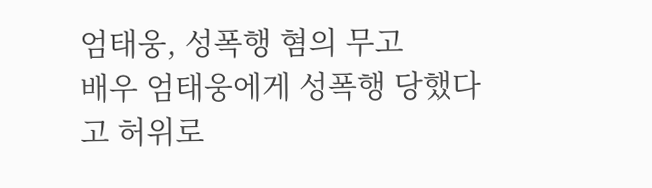엄태웅, 성폭행 혐의 무고
배우 엄태웅에게 성폭행 당했다고 허위로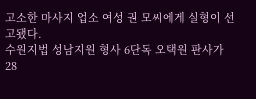고소한 마사지 업소 여성 권 모씨에게 실형이 선고됐다.
수원지법 성남지원 형사 6단독 오택원 판사가 28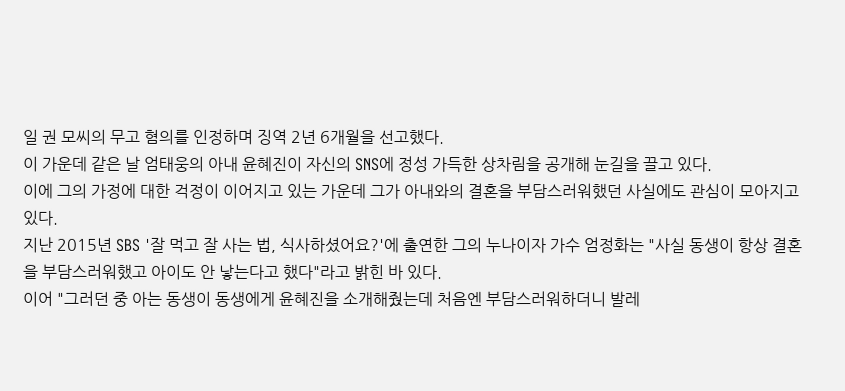일 권 모씨의 무고 혐의를 인정하며 징역 2년 6개월을 선고했다.
이 가운데 같은 날 엄태웅의 아내 윤혜진이 자신의 SNS에 정성 가득한 상차림을 공개해 눈길을 끌고 있다.
이에 그의 가정에 대한 걱정이 이어지고 있는 가운데 그가 아내와의 결혼을 부담스러워했던 사실에도 관심이 모아지고 있다.
지난 2015년 SBS '잘 먹고 잘 사는 법, 식사하셨어요?'에 출연한 그의 누나이자 가수 엄정화는 "사실 동생이 항상 결혼을 부담스러워했고 아이도 안 낳는다고 했다"라고 밝힌 바 있다.
이어 "그러던 중 아는 동생이 동생에게 윤혜진을 소개해줬는데 처음엔 부담스러워하더니 발레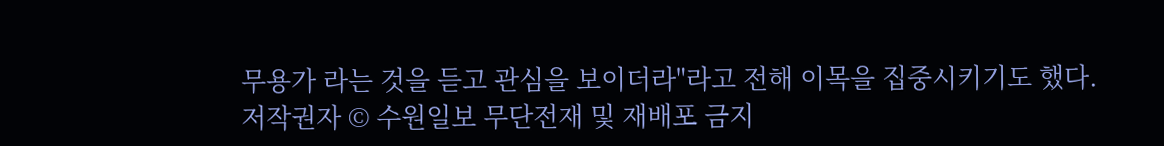무용가 라는 것을 듣고 관심을 보이더라"라고 전해 이목을 집중시키기도 했다.
저작권자 © 수원일보 무단전재 및 재배포 금지